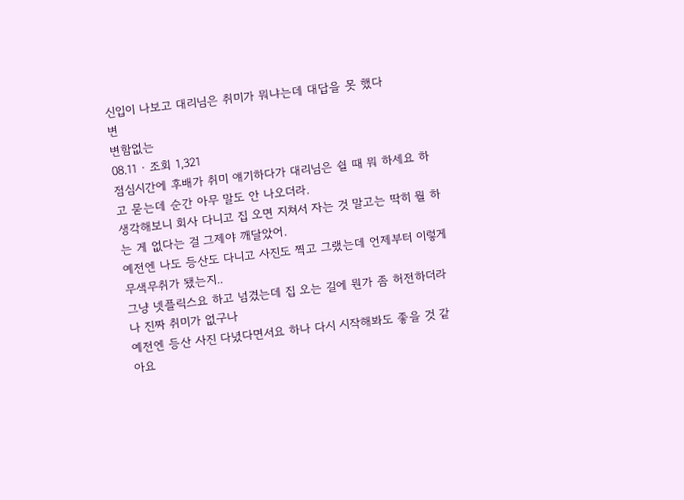신입이 나보고 대리님은 취미가 뭐냐는데 대답을 못 했다
변
변함없는
08.11 · 조회 1,321
점심시간에 후배가 취미 얘기하다가 대리님은 쉴 때 뭐 하세요 하고 묻는데 순간 아무 말도 안 나오더라.
생각해보니 회사 다니고 집 오면 지쳐서 자는 것 말고는 딱히 뭘 하는 게 없다는 걸 그제야 깨달았어.
예전엔 나도 등산도 다니고 사진도 찍고 그랬는데 언제부터 이렇게 무색무취가 됐는지..
그냥 넷플릭스요 하고 넘겼는데 집 오는 길에 뭔가 좀 허전하더라 나 진짜 취미가 없구나
예전엔 등산 사진 다녔다면서요 하나 다시 시작해봐도 좋을 것 같아요